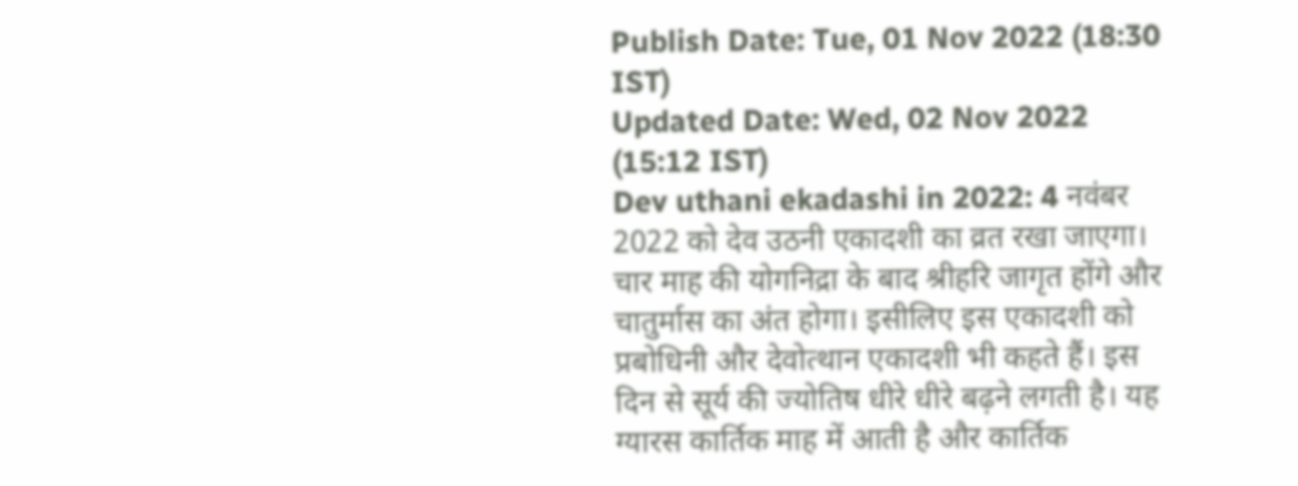Publish Date: Tue, 01 Nov 2022 (18:30 IST)
Updated Date: Wed, 02 Nov 2022 (15:12 IST)
Dev uthani ekadashi in 2022: 4 नवंबर 2022 को देव उठनी एकादशी का व्रत रखा जाएगा। चार माह की योगनिद्रा के बाद श्रीहरि जागृत होंगे और चातुर्मास का अंत होगा। इसीलिए इस एकादशी को प्रबोधिनी और देवोत्थान एकादशी भी कहते हैं। इस दिन से सूर्य की ज्योतिष धीरे धीरे बढ़ने लगती है। यह ग्यारस कार्तिक माह में आती है और कार्तिक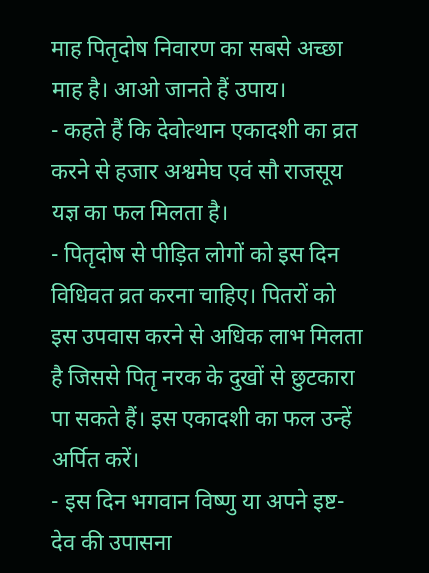माह पितृदोष निवारण का सबसे अच्छा माह है। आओ जानते हैं उपाय।
- कहते हैं कि देवोत्थान एकादशी का व्रत करने से हजार अश्वमेघ एवं सौ राजसूय यज्ञ का फल मिलता है।
- पितृदोष से पीड़ित लोगों को इस दिन विधिवत व्रत करना चाहिए। पितरों को इस उपवास करने से अधिक लाभ मिलता है जिससे पितृ नरक के दुखों से छुटकारा पा सकते हैं। इस एकादशी का फल उन्हें अर्पित करें।
- इस दिन भगवान विष्णु या अपने इष्ट-देव की उपासना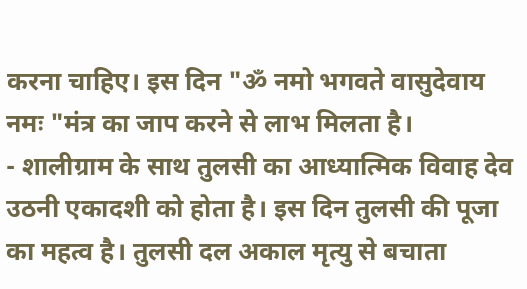करना चाहिए। इस दिन "ॐ नमो भगवते वासुदेवाय नमः "मंत्र का जाप करने से लाभ मिलता है।
- शालीग्राम के साथ तुलसी का आध्यात्मिक विवाह देव उठनी एकादशी को होता है। इस दिन तुलसी की पूजा का महत्व है। तुलसी दल अकाल मृत्यु से बचाता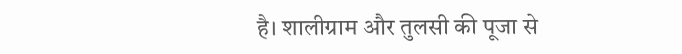है। शालीग्राम और तुलसी की पूजा से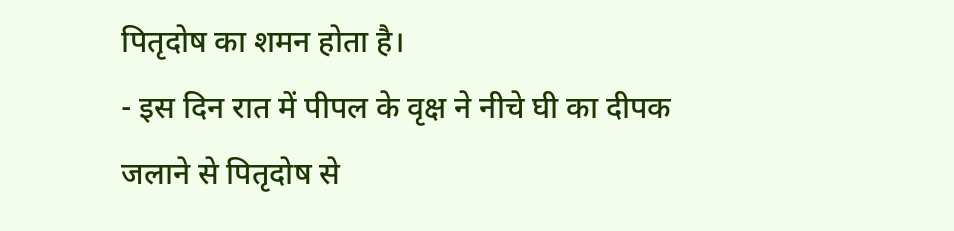पितृदोष का शमन होता है।
- इस दिन रात में पीपल के वृक्ष ने नीचे घी का दीपक जलाने से पितृदोष से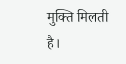मुक्ति मिलती है।